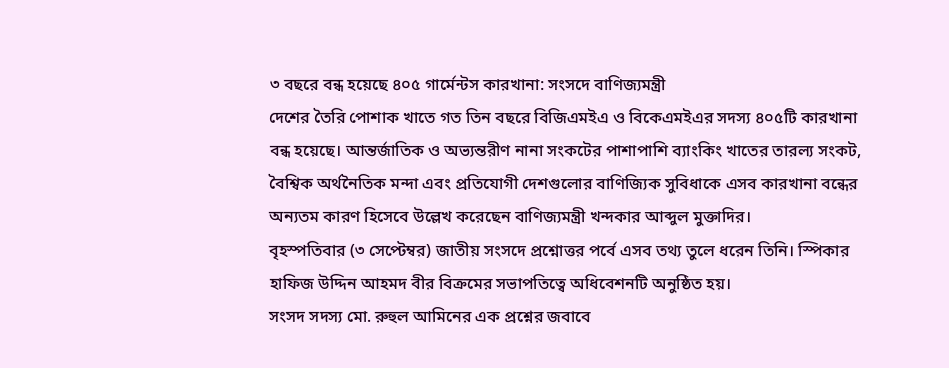৩ বছরে বন্ধ হয়েছে ৪০৫ গার্মেন্টস কারখানা: সংসদে বাণিজ্যমন্ত্রী
দেশের তৈরি পোশাক খাতে গত তিন বছরে বিজিএমইএ ও বিকেএমইএর সদস্য ৪০৫টি কারখানা বন্ধ হয়েছে। আন্তর্জাতিক ও অভ্যন্তরীণ নানা সংকটের পাশাপাশি ব্যাংকিং খাতের তারল্য সংকট, বৈশ্বিক অর্থনৈতিক মন্দা এবং প্রতিযোগী দেশগুলোর বাণিজ্যিক সুবিধাকে এসব কারখানা বন্ধের অন্যতম কারণ হিসেবে উল্লেখ করেছেন বাণিজ্যমন্ত্রী খন্দকার আব্দুল মুক্তাদির।
বৃহস্পতিবার (৩ সেপ্টেম্বর) জাতীয় সংসদে প্রশ্নোত্তর পর্বে এসব তথ্য তুলে ধরেন তিনি। স্পিকার হাফিজ উদ্দিন আহমদ বীর বিক্রমের সভাপতিত্বে অধিবেশনটি অনুষ্ঠিত হয়।
সংসদ সদস্য মো. রুহুল আমিনের এক প্রশ্নের জবাবে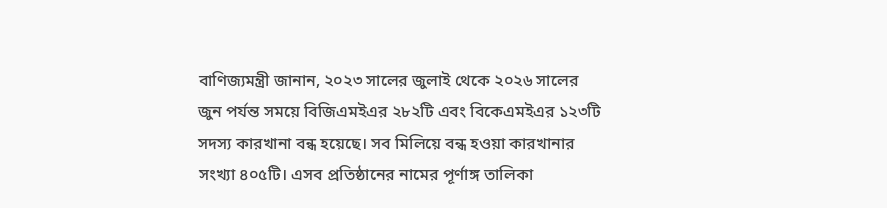বাণিজ্যমন্ত্রী জানান, ২০২৩ সালের জুলাই থেকে ২০২৬ সালের জুন পর্যন্ত সময়ে বিজিএমইএর ২৮২টি এবং বিকেএমইএর ১২৩টি সদস্য কারখানা বন্ধ হয়েছে। সব মিলিয়ে বন্ধ হওয়া কারখানার সংখ্যা ৪০৫টি। এসব প্রতিষ্ঠানের নামের পূর্ণাঙ্গ তালিকা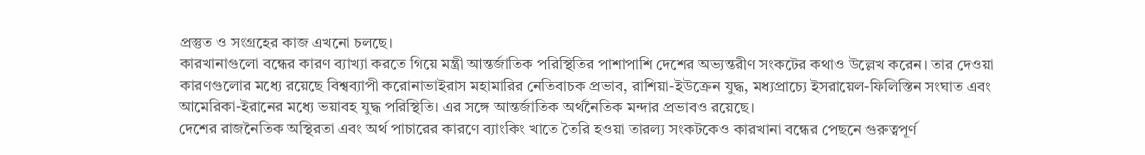প্রস্তুত ও সংগ্রহের কাজ এখনো চলছে।
কারখানাগুলো বন্ধের কারণ ব্যাখ্যা করতে গিয়ে মন্ত্রী আন্তর্জাতিক পরিস্থিতির পাশাপাশি দেশের অভ্যন্তরীণ সংকটের কথাও উল্লেখ করেন। তার দেওয়া কারণগুলোর মধ্যে রয়েছে বিশ্বব্যাপী করোনাভাইরাস মহামারির নেতিবাচক প্রভাব, রাশিয়া-ইউক্রেন যুদ্ধ, মধ্যপ্রাচ্যে ইসরায়েল-ফিলিস্তিন সংঘাত এবং আমেরিকা-ইরানের মধ্যে ভয়াবহ যুদ্ধ পরিস্থিতি। এর সঙ্গে আন্তর্জাতিক অর্থনৈতিক মন্দার প্রভাবও রয়েছে।
দেশের রাজনৈতিক অস্থিরতা এবং অর্থ পাচারের কারণে ব্যাংকিং খাতে তৈরি হওয়া তারল্য সংকটকেও কারখানা বন্ধের পেছনে গুরুত্বপূর্ণ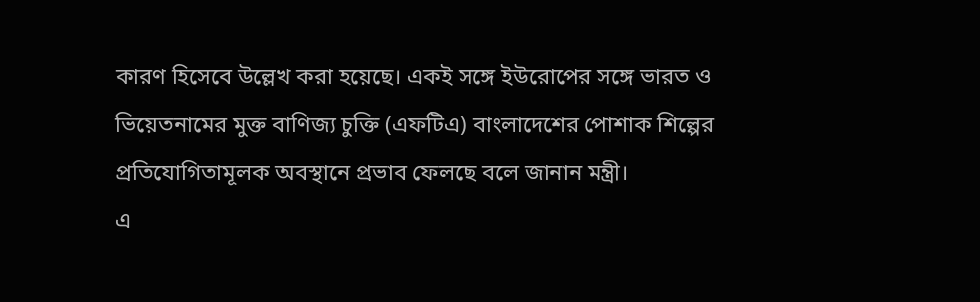কারণ হিসেবে উল্লেখ করা হয়েছে। একই সঙ্গে ইউরোপের সঙ্গে ভারত ও ভিয়েতনামের মুক্ত বাণিজ্য চুক্তি (এফটিএ) বাংলাদেশের পোশাক শিল্পের প্রতিযোগিতামূলক অবস্থানে প্রভাব ফেলছে বলে জানান মন্ত্রী।
এ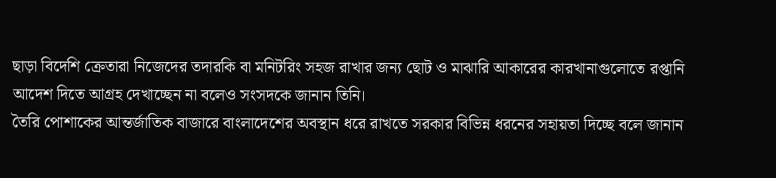ছাড়া বিদেশি ক্রেতারা নিজেদের তদারকি বা মনিটরিং সহজ রাখার জন্য ছোট ও মাঝারি আকারের কারখানাগুলোতে রপ্তানি আদেশ দিতে আগ্রহ দেখাচ্ছেন না বলেও সংসদকে জানান তিনি।
তৈরি পোশাকের আন্তর্জাতিক বাজারে বাংলাদেশের অবস্থান ধরে রাখতে সরকার বিভিন্ন ধরনের সহায়তা দিচ্ছে বলে জানান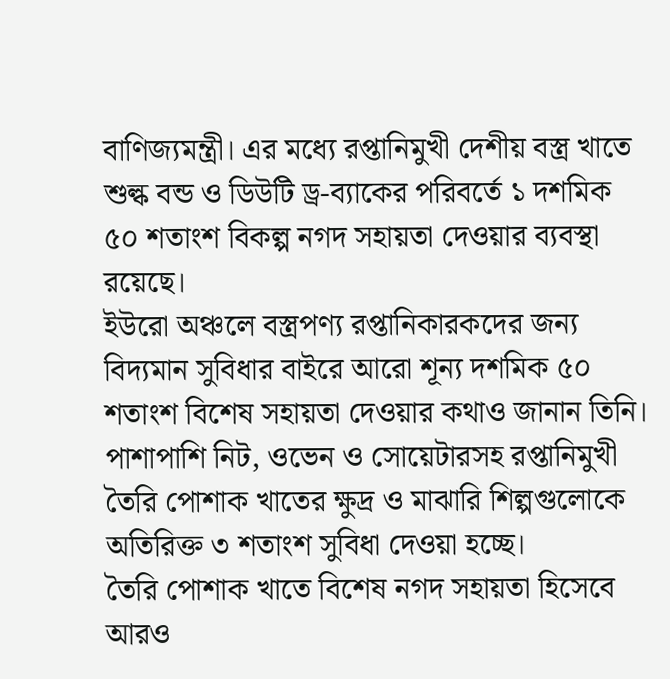বাণিজ্যমন্ত্রী। এর মধ্যে রপ্তানিমুখী দেশীয় বস্ত্র খাতে শুল্ক বন্ড ও ডিউটি ড্র-ব্যাকের পরিবর্তে ১ দশমিক ৫০ শতাংশ বিকল্প নগদ সহায়তা দেওয়ার ব্যবস্থা রয়েছে।
ইউরো অঞ্চলে বস্ত্রপণ্য রপ্তানিকারকদের জন্য বিদ্যমান সুবিধার বাইরে আরো শূন্য দশমিক ৫০ শতাংশ বিশেষ সহায়তা দেওয়ার কথাও জানান তিনি। পাশাপাশি নিট, ওভেন ও সোয়েটারসহ রপ্তানিমুখী তৈরি পোশাক খাতের ক্ষুদ্র ও মাঝারি শিল্পগুলোকে অতিরিক্ত ৩ শতাংশ সুবিধা দেওয়া হচ্ছে।
তৈরি পোশাক খাতে বিশেষ নগদ সহায়তা হিসেবে আরও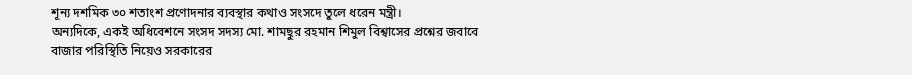শূন্য দশমিক ৩০ শতাংশ প্রণোদনার ব্যবস্থার কথাও সংসদে তুলে ধরেন মন্ত্রী।
অন্যদিকে, একই অধিবেশনে সংসদ সদস্য মো. শামছুর রহমান শিমুল বিশ্বাসের প্রশ্নের জবাবে বাজার পরিস্থিতি নিয়েও সরকারের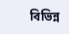বিভিন্ন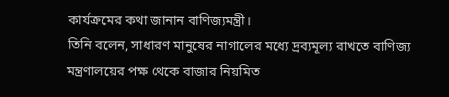কার্যক্রমের কথা জানান বাণিজ্যমন্ত্রী।
তিনি বলেন, সাধারণ মানুষের নাগালের মধ্যে দ্রব্যমূল্য রাখতে বাণিজ্য মন্ত্রণালয়ের পক্ষ থেকে বাজার নিয়মিত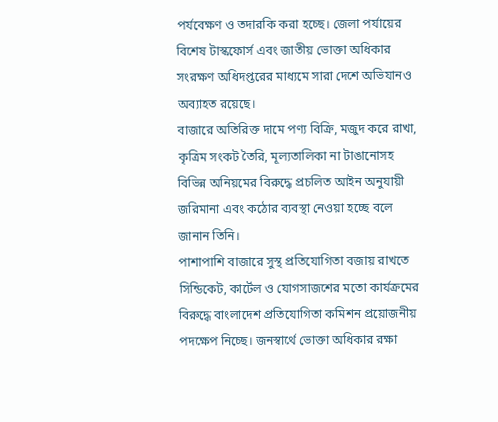পর্যবেক্ষণ ও তদারকি করা হচ্ছে। জেলা পর্যায়ের বিশেষ টাস্কফোর্স এবং জাতীয় ভোক্তা অধিকার সংরক্ষণ অধিদপ্তরের মাধ্যমে সারা দেশে অভিযানও অব্যাহত রয়েছে।
বাজারে অতিরিক্ত দামে পণ্য বিক্রি, মজুদ করে রাখা, কৃত্রিম সংকট তৈরি, মূল্যতালিকা না টাঙানোসহ বিভিন্ন অনিয়মের বিরুদ্ধে প্রচলিত আইন অনুযায়ী জরিমানা এবং কঠোর ব্যবস্থা নেওয়া হচ্ছে বলে জানান তিনি।
পাশাপাশি বাজারে সুস্থ প্রতিযোগিতা বজায় রাখতে সিন্ডিকেট, কার্টেল ও যোগসাজশের মতো কার্যক্রমের বিরুদ্ধে বাংলাদেশ প্রতিযোগিতা কমিশন প্রয়োজনীয় পদক্ষেপ নিচ্ছে। জনস্বার্থে ভোক্তা অধিকার রক্ষা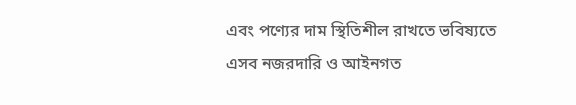এবং পণ্যের দাম স্থিতিশীল রাখতে ভবিষ্যতে এসব নজরদারি ও আইনগত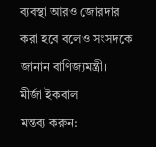ব্যবস্থা আরও জোরদার করা হবে বলেও সংসদকে জানান বাণিজ্যমন্ত্রী।
মীর্জা ইকবাল
মন্তব্য করুন: